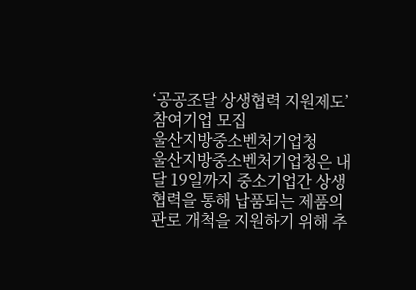‘공공조달 상생협력 지원제도’ 참여기업 모집
울산지방중소벤처기업청
울산지방중소벤처기업청은 내달 19일까지 중소기업간 상생협력을 통해 납품되는 제품의 판로 개척을 지원하기 위해 추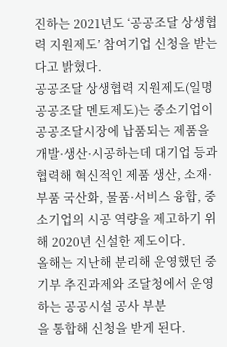진하는 2021년도 ‘공공조달 상생협력 지원제도’ 참여기업 신청을 받는다고 밝혔다.
공공조달 상생협력 지원제도(일명 공공조달 멘토제도)는 중소기업이 공공조달시장에 납품되는 제품을 개발·생산·시공하는데 대기업 등과 협력해 혁신적인 제품 생산, 소재·부품 국산화, 물품·서비스 융합, 중소기업의 시공 역량을 제고하기 위해 2020년 신설한 제도이다.
올해는 지난해 분리해 운영했던 중기부 추진과제와 조달청에서 운영하는 공공시설 공사 부분
을 통합해 신청을 받게 된다.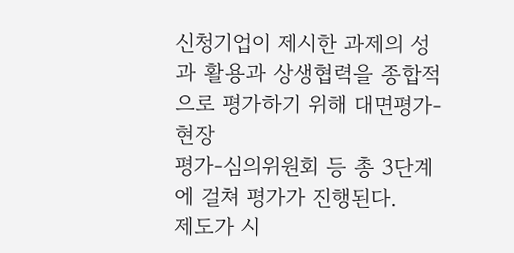신청기업이 제시한 과제의 성과 활용과 상생협력을 종합적으로 평가하기 위해 대면평가-현장
평가-심의위원회 등 총 3단계에 걸쳐 평가가 진행된다.
제도가 시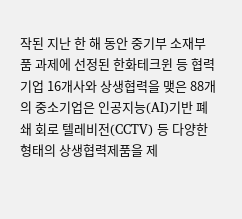작된 지난 한 해 동안 중기부 소재부품 과제에 선정된 한화테크윈 등 협력기업 16개사와 상생협력을 맺은 88개의 중소기업은 인공지능(AI)기반 폐쇄 회로 텔레비전(CCTV) 등 다양한 형태의 상생협력제품을 제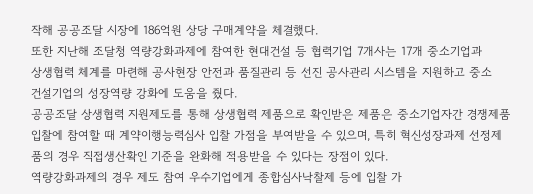작해 공공조달 시장에 186억원 상당 구매계약을 체결했다.
또한 지난해 조달청 역량강화과제에 참여한 현대건설 등 협력기업 7개사는 17개 중소기업과
상생협력 체계를 마련해 공사현장 안전과 품질관리 등 선진 공사관리 시스템을 지원하고 중소
건설기업의 성장역량 강화에 도움을 줬다.
공공조달 상생협력 지원제도를 통해 상생협력 제품으로 확인받은 제품은 중소기업자간 경쟁제품 입찰에 참여할 때 계약이행능력심사 입찰 가점을 부여받을 수 있으며, 특히 혁신성장과제 선정제품의 경우 직접생산확인 기준을 완화해 적용받을 수 있다는 장점이 있다.
역량강화과제의 경우 제도 참여 우수기업에게 종합심사낙찰제 등에 입찰 가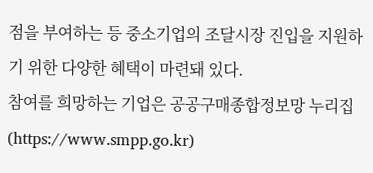점을 부여하는 등 중소기업의 조달시장 진입을 지원하기 위한 다양한 혜택이 마련돼 있다.
참여를 희망하는 기업은 공공구매종합정보망 누리집(https://www.smpp.go.kr)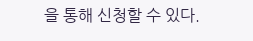을 통해 신청할 수 있다.